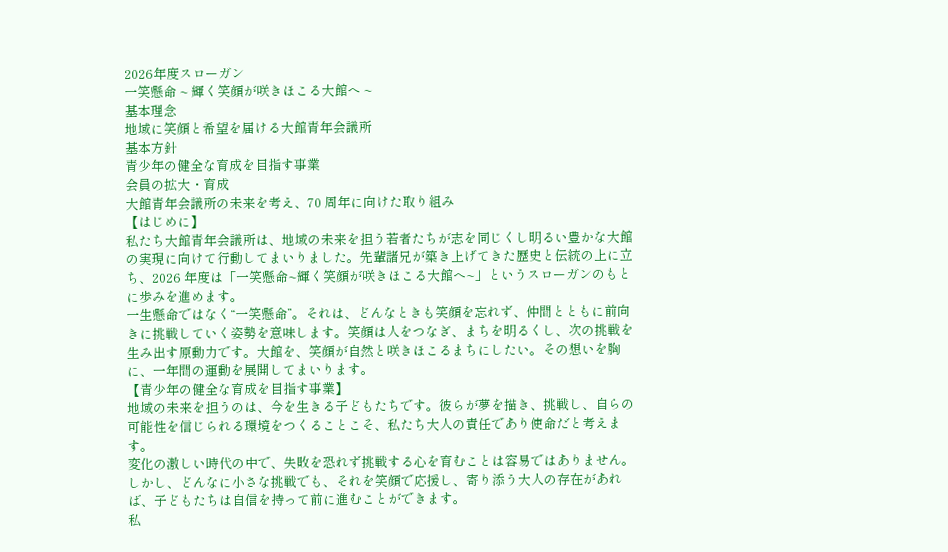2026年度スローガン
一笑懸命 ~ 輝く笑顔が咲きほこる大館へ ~
基本理念
地域に笑顔と希望を届ける大館青年会議所
基本方針
青少年の健全な育成を目指す事業
会員の拡大・育成
大館青年会議所の未来を考え、70 周年に向けた取り組み
【はじめに】
私たち大館青年会議所は、地域の未来を担う若者たちが志を同じくし明るい豊かな大館の実現に向けて行動してまいりました。先輩諸兄が築き上げてきた歴史と伝統の上に立ち、2026 年度は「一笑懸命~輝く笑顔が咲きほこる大館へ~」というスローガンのもとに歩みを進めます。
一生懸命ではなく“一笑懸命”。それは、どんなときも笑顔を忘れず、仲間とともに前向きに挑戦していく姿勢を意味します。笑顔は人をつなぎ、まちを明るくし、次の挑戦を生み出す原動力です。大館を、笑顔が自然と咲きほこるまちにしたい。その想いを胸に、一年間の運動を展開してまいります。
【青少年の健全な育成を目指す事業】
地域の未来を担うのは、今を生きる子どもたちです。彼らが夢を描き、挑戦し、自らの可能性を信じられる環境をつくることこそ、私たち大人の責任であり使命だと考えます。
変化の激しい時代の中で、失敗を恐れず挑戦する心を育むことは容易ではありません。しかし、どんなに小さな挑戦でも、それを笑顔で応援し、寄り添う大人の存在があれば、子どもたちは自信を持って前に進むことができます。
私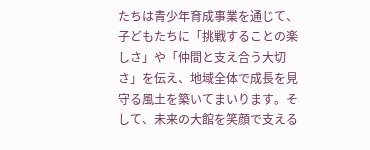たちは青少年育成事業を通じて、子どもたちに「挑戦することの楽しさ」や「仲間と支え合う大切さ」を伝え、地域全体で成長を見守る風土を築いてまいります。そして、未来の大館を笑顔で支える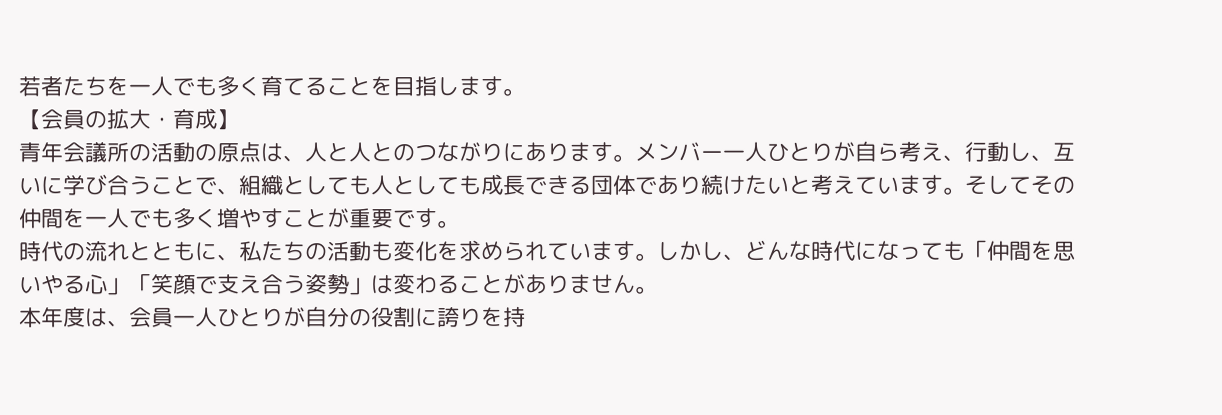若者たちを一人でも多く育てることを目指します。
【会員の拡大・育成】
青年会議所の活動の原点は、人と人とのつながりにあります。メンバー一人ひとりが自ら考え、行動し、互いに学び合うことで、組織としても人としても成長できる団体であり続けたいと考えています。そしてその仲間を一人でも多く増やすことが重要です。
時代の流れとともに、私たちの活動も変化を求められています。しかし、どんな時代になっても「仲間を思いやる心」「笑顔で支え合う姿勢」は変わることがありません。
本年度は、会員一人ひとりが自分の役割に誇りを持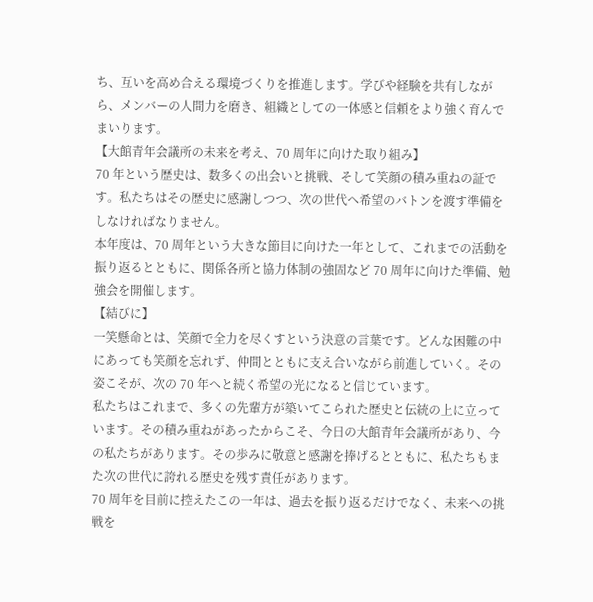ち、互いを高め合える環境づくりを推進します。学びや経験を共有しながら、メンバーの人間力を磨き、組織としての一体感と信頼をより強く育んでまいります。
【大館青年会議所の未来を考え、70 周年に向けた取り組み】
70 年という歴史は、数多くの出会いと挑戦、そして笑顔の積み重ねの証です。私たちはその歴史に感謝しつつ、次の世代へ希望のバトンを渡す準備をしなければなりません。
本年度は、70 周年という大きな節目に向けた一年として、これまでの活動を振り返るとともに、関係各所と協力体制の強固など 70 周年に向けた準備、勉強会を開催します。
【結びに】
一笑懸命とは、笑顔で全力を尽くすという決意の言葉です。どんな困難の中にあっても笑顔を忘れず、仲間とともに支え合いながら前進していく。その姿こそが、次の 70 年へと続く希望の光になると信じています。
私たちはこれまで、多くの先輩方が築いてこられた歴史と伝統の上に立っています。その積み重ねがあったからこそ、今日の大館青年会議所があり、今の私たちがあります。その歩みに敬意と感謝を捧げるとともに、私たちもまた次の世代に誇れる歴史を残す責任があります。
70 周年を目前に控えたこの一年は、過去を振り返るだけでなく、未来への挑戦を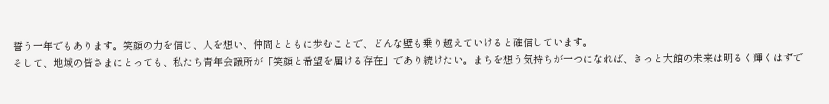誓う一年でもあります。笑顔の力を信じ、人を想い、仲間とともに歩むことで、どんな壁も乗り越えていけると確信しています。
そして、地域の皆さまにとっても、私たち青年会議所が「笑顔と希望を届ける存在」であり続けたい。まちを想う気持ちが一つになれば、きっと大館の未来は明るく輝くはずで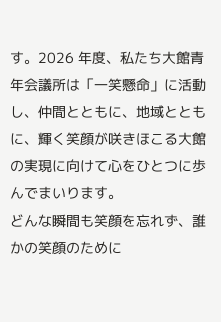す。2026 年度、私たち大館青年会議所は「一笑懸命」に活動し、仲間とともに、地域とともに、輝く笑顔が咲きほこる大館の実現に向けて心をひとつに歩んでまいります。
どんな瞬間も笑顔を忘れず、誰かの笑顔のために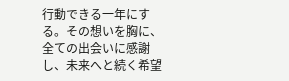行動できる一年にする。その想いを胸に、全ての出会いに感謝し、未来へと続く希望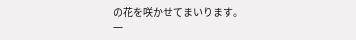の花を咲かせてまいります。
一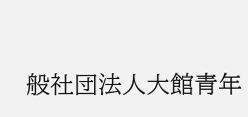般社団法人大館青年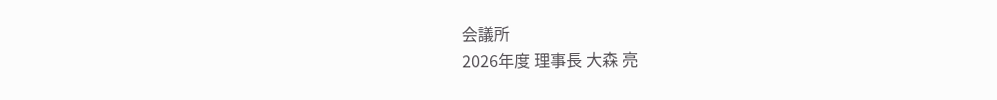会議所
2026年度 理事長 大森 亮